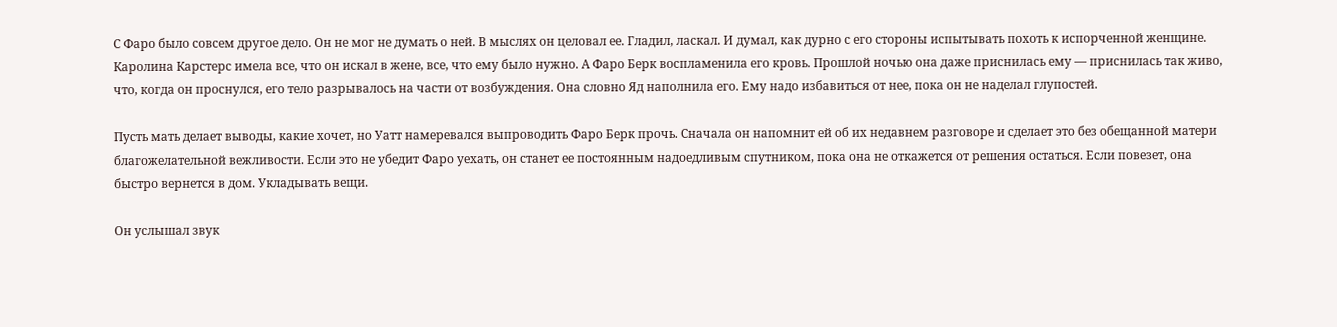С Фаро было совсем другое дело. Он не мог не думать о ней. В мыслях он целовал ее. Гладил, ласкал. И думал, как дурно с его стороны испытывать похоть к испорченной женщине. Каролина Карстерс имела все, что он искал в жене, все, что ему было нужно. А Фаро Берк воспламенила его кровь. Прошлой ночью она даже приснилась ему — приснилась так живо, что, когда он проснулся, его тело разрывалось на части от возбуждения. Она словно Яд наполнила его. Ему надо избавиться от нее, пока он не наделал глупостей.

Пусть мать делает выводы, какие хочет, но Уатт намеревался выпроводить Фаро Берк прочь. Сначала он напомнит ей об их недавнем разговоре и сделает это без обещанной матери благожелательной вежливости. Если это не убедит Фаро уехать, он станет ее постоянным надоедливым спутником, пока она не откажется от решения остаться. Если повезет, она быстро вернется в дом. Укладывать вещи.

Он услышал звук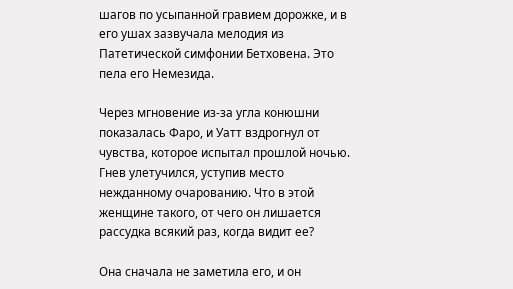шагов по усыпанной гравием дорожке, и в его ушах зазвучала мелодия из Патетической симфонии Бетховена. Это пела его Немезида.

Через мгновение из-за угла конюшни показалась Фаро, и Уатт вздрогнул от чувства, которое испытал прошлой ночью. Гнев улетучился, уступив место нежданному очарованию. Что в этой женщине такого, от чего он лишается рассудка всякий раз, когда видит ее?

Она сначала не заметила его, и он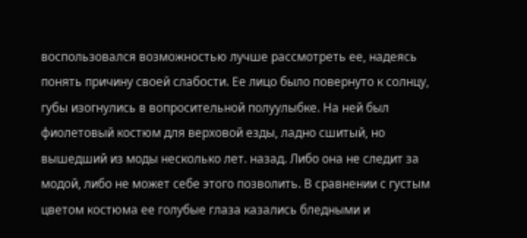воспользовался возможностью лучше рассмотреть ее, надеясь понять причину своей слабости. Ее лицо было повернуто к солнцу, губы изогнулись в вопросительной полуулыбке. На ней был фиолетовый костюм для верховой езды, ладно сшитый, но вышедший из моды несколько лет. назад. Либо она не следит за модой, либо не может себе этого позволить. В сравнении с густым цветом костюма ее голубые глаза казались бледными и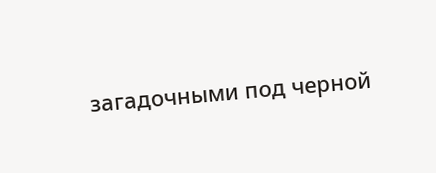загадочными под черной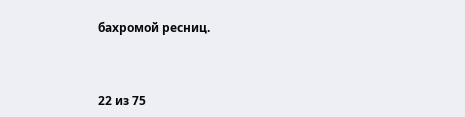бахромой ресниц.



22 из 75